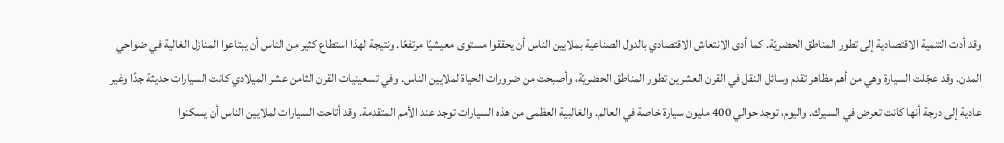وقد أدت التنمية الاقتصادية إلى تطور المناطق الحضريّة. كما أدى الانتعاش الاقتصادي بالدول الصناعية بملايين الناس أن يحققوا مستوى معيشيًا مرتفعًا. ونتيجة لهذا استطاع كثير من الناس أن يبتاعوا المنازل الغالية في ضواحي المدن. وقد عجّلت السيارة وهي من أهم مظاهر تقدم وسائل النقل في القرن العشرين تطور المناطق الحضريّة، وأصبحت من ضرورات الحياة لملايين الناس. وفي تسعينيات القرن الثامن عشر الميلادي كانت السيارات حديثة جدًا وغير عادية إلى درجة أنها كانت تعرض في السيرك. واليوم، توجد حوالي 400 مليون سيارة خاصة في العالم. والغالبية العظمى من هذه السيارات توجد عند الأمم المتقدمة. وقد أتاحت السيارات لملايين الناس أن يسكنوا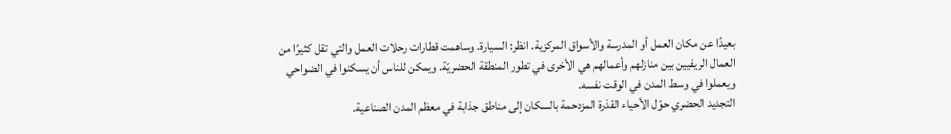بعيدًا عن مكان العمل أو المدرسة والأسواق المركزية. انظر: السيارة. وساهمت قطارات رحلات العمل والتي تقل كثيرًا من العمال الريفيين بين منازلهم وأعمالهم هي الأخرى في تطور المنطقة الحضريّة. ويمكن للناس أن يسكنوا في الضواحي ويعملوا في وسط المدن في الوقت نفسه.
التجديد الحضري حوّل الأحياء القذرة المزدحمة بالسكان إلى مناطق جذابة في معظم المدن الصناعية.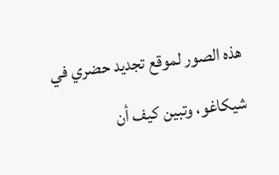هذه الصور لموقع تجديد حضري في شيكاغو، وتبين كيف أن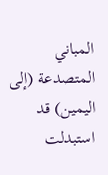المباني المتصدعة (إلى اليمين) قد استبدلت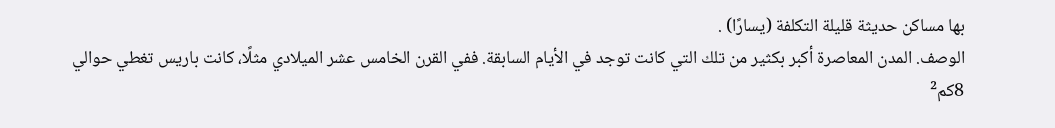بها مساكن حديثة قليلة التكلفة (يسارًا) .
الوصف. المدن المعاصرة أكبر بكثير من تلك التي كانت توجد في الأيام السابقة. ففي القرن الخامس عشر الميلادي مثلًا، كانت باريس تغطي حوالي 8كم²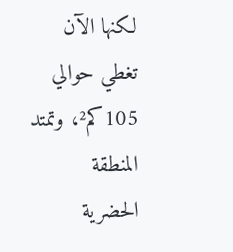لكنها الآن تغطي حوالي 105كم²، وتمتد المنطقة الحضرية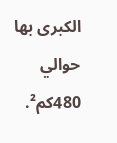الكبرى بها حوالي 480كم².